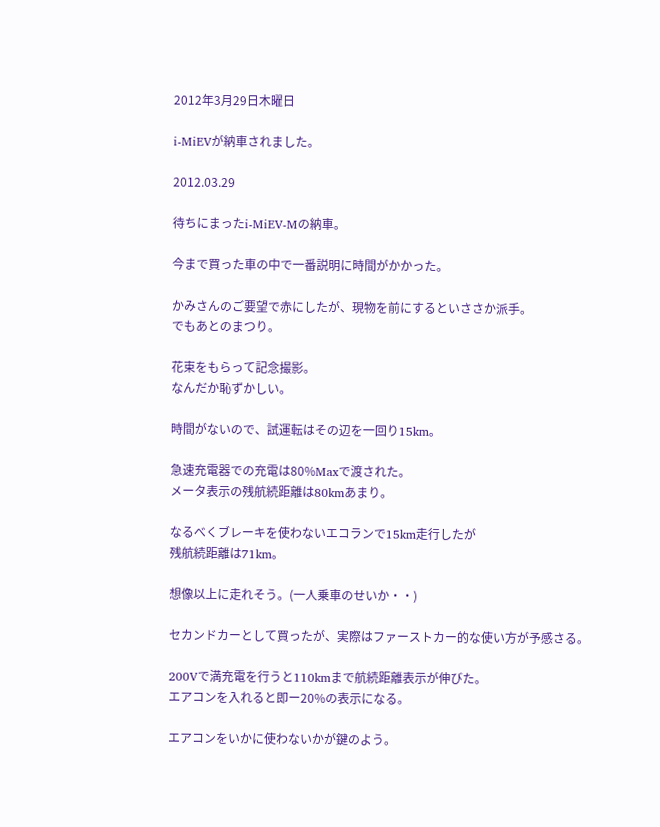2012年3月29日木曜日

i-MiEVが納車されました。

2012.03.29

待ちにまったi-MiEV-Mの納車。

今まで買った車の中で一番説明に時間がかかった。

かみさんのご要望で赤にしたが、現物を前にするといささか派手。
でもあとのまつり。

花束をもらって記念撮影。
なんだか恥ずかしい。

時間がないので、試運転はその辺を一回り15km。

急速充電器での充電は80%Maxで渡された。
メータ表示の残航続距離は80kmあまり。

なるべくブレーキを使わないエコランで15km走行したが
残航続距離は71km。

想像以上に走れそう。(一人乗車のせいか・・)

セカンドカーとして買ったが、実際はファーストカー的な使い方が予感さる。

200Vで満充電を行うと110kmまで航続距離表示が伸びた。
エアコンを入れると即ー20%の表示になる。

エアコンをいかに使わないかが鍵のよう。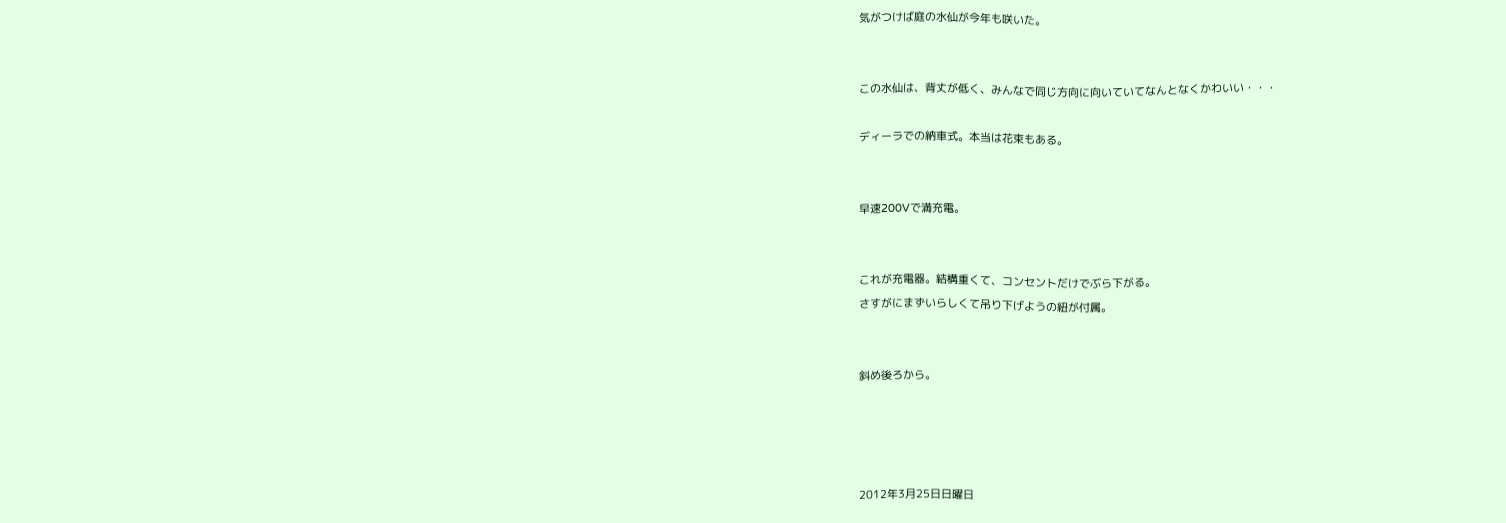気がつけば庭の水仙が今年も咲いた。


この水仙は、背丈が低く、みんなで同じ方向に向いていてなんとなくかわいい・・・

ディーラでの納車式。本当は花束もある。


早速200Vで満充電。


これが充電器。結構重くて、コンセントだけでぶら下がる。
さすがにまずいらしくて吊り下げようの紐が付属。


斜め後ろから。




2012年3月25日日曜日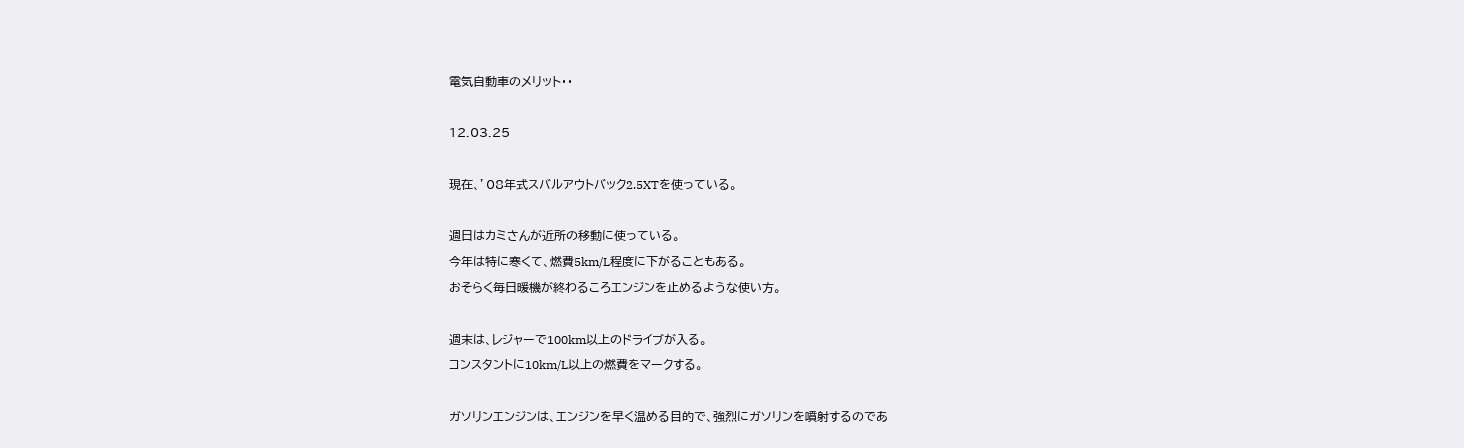電気自動車のメリット・・

12.03.25

現在、’08年式スバルアウトバック2.5XTを使っている。

週日はカミさんが近所の移動に使っている。
今年は特に寒くて、燃費5km/L程度に下がることもある。
おそらく毎日暖機が終わるころエンジンを止めるような使い方。

週末は、レジャーで100km以上のドライブが入る。
コンスタントに10km/L以上の燃費をマークする。

ガソリンエンジンは、エンジンを早く温める目的で、強烈にガソリンを噴射するのであ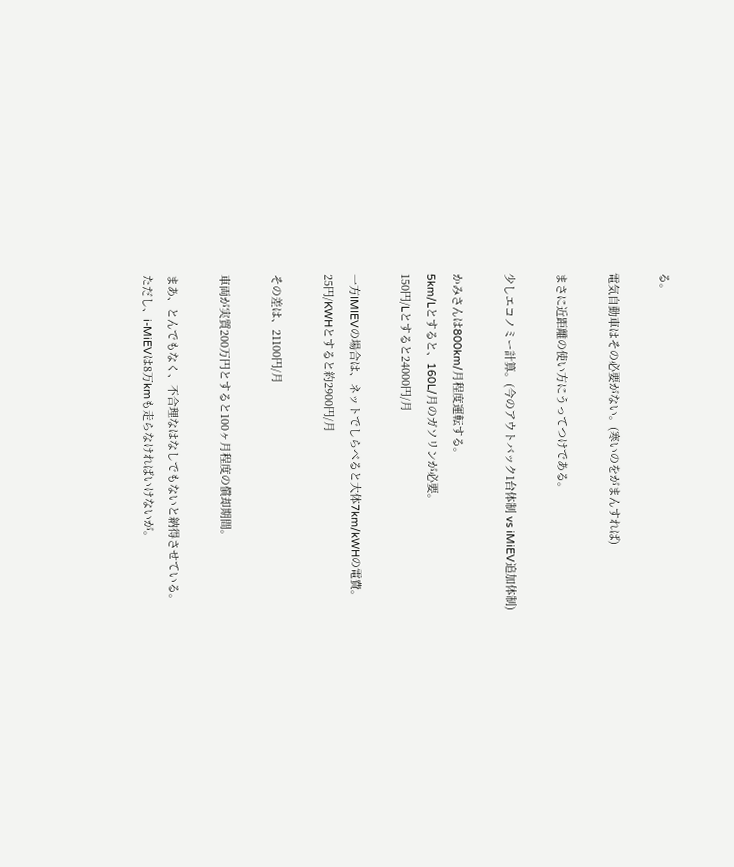る。

電気自動車はその必要がない。(寒いのをがまんすれば)

まさに近距離の使い方にうってつけである。

少しエコノミー計算。(今のアウトバック1台体制 vs iMiEV追加体制)

かみさんは800km/月程度運転する。
5km/Lとすると、160L/月のガソリンが必要。
150円/Lとすると24000円/月

一方IMIEVの場合は、ネットでしらべると大体7km/kWHの電費。
25円/KWHとすると約2900円/月

その差は、21100円/月

車両が実質200万円とすると100ヶ月程度の償却期間。

まあ、とんでもなく、不合理なはなしでもないと納得させている。
ただし、i-MiEVは8万kmも走らなければいけないが。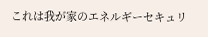これは我が家のエネルギーセキュリ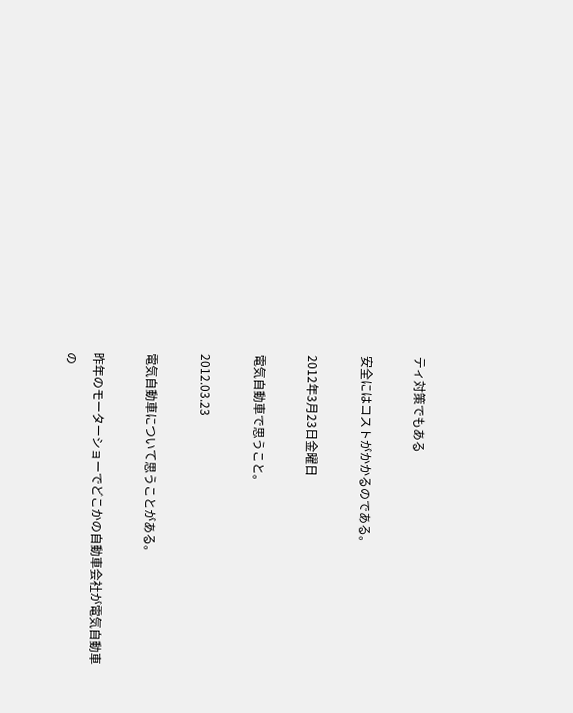ティ対策でもある

安全にはコストがかかるのである。

2012年3月23日金曜日

電気自動車で思うこと。

2012.03.23

電気自動車について思うことがある。

昨年のモーターショーでどこかの自動車会社が電気自動車の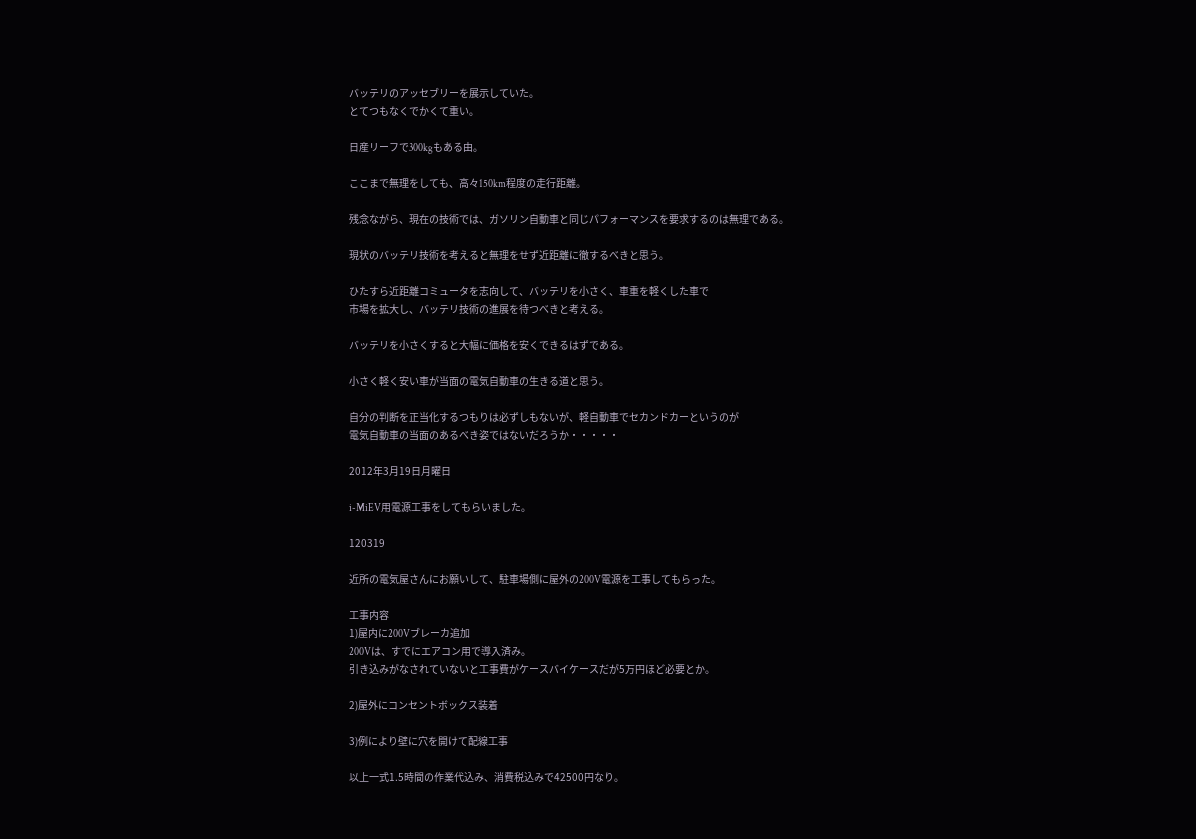バッテリのアッセブリーを展示していた。
とてつもなくでかくて重い。

日産リーフで300kgもある由。

ここまで無理をしても、高々150km程度の走行距離。

残念ながら、現在の技術では、ガソリン自動車と同じパフォーマンスを要求するのは無理である。

現状のバッテリ技術を考えると無理をせず近距離に徹するべきと思う。

ひたすら近距離コミュータを志向して、バッテリを小さく、車重を軽くした車で
市場を拡大し、バッテリ技術の進展を待つべきと考える。

バッテリを小さくすると大幅に価格を安くできるはずである。

小さく軽く安い車が当面の電気自動車の生きる道と思う。

自分の判断を正当化するつもりは必ずしもないが、軽自動車でセカンドカーというのが
電気自動車の当面のあるべき姿ではないだろうか・・・・・

2012年3月19日月曜日

i-MiEV用電源工事をしてもらいました。

120319

近所の電気屋さんにお願いして、駐車場側に屋外の200V電源を工事してもらった。

工事内容
1)屋内に200Vブレーカ追加
200Vは、すでにエアコン用で導入済み。
引き込みがなされていないと工事費がケースバイケースだが5万円ほど必要とか。

2)屋外にコンセントボックス装着

3)例により壁に穴を開けて配線工事

以上一式1.5時間の作業代込み、消費税込みで42500円なり。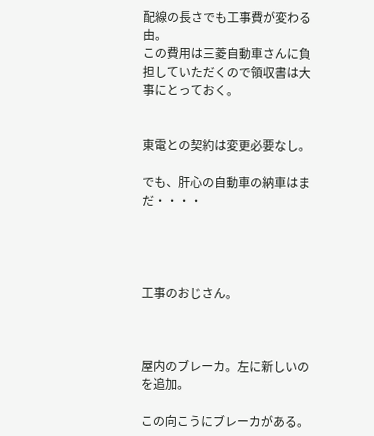配線の長さでも工事費が変わる由。
この費用は三菱自動車さんに負担していただくので領収書は大事にとっておく。


東電との契約は変更必要なし。

でも、肝心の自動車の納車はまだ・・・・




工事のおじさん。



屋内のブレーカ。左に新しいのを追加。

この向こうにブレーカがある。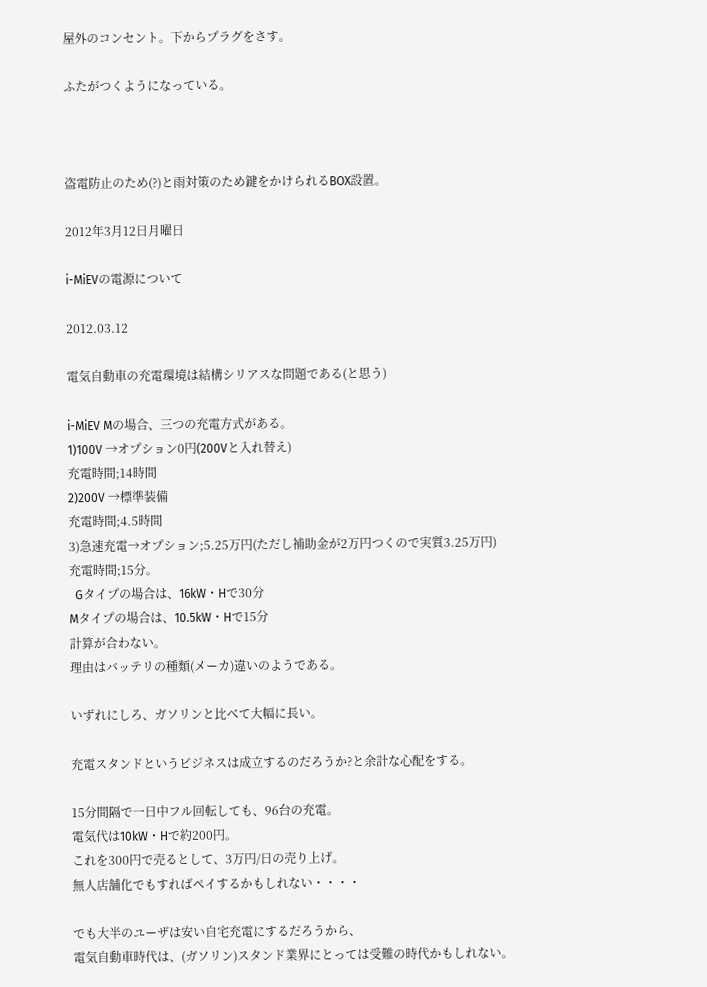屋外のコンセント。下からプラグをさす。

ふたがつくようになっている。



盗電防止のため(?)と雨対策のため鍵をかけられるBOX設置。

2012年3月12日月曜日

i-MiEVの電源について

2012.03.12

電気自動車の充電環境は結構シリアスな問題である(と思う)

i-MiEV Mの場合、三つの充電方式がある。
1)100V →オプション0円(200Vと入れ替え)
充電時間;14時間
2)200V →標準装備
充電時間;4.5時間
3)急速充電→オプション;5.25万円(ただし補助金が2万円つくので実質3.25万円)
充電時間;15分。
  Gタイプの場合は、16kW・Hで30分
Mタイプの場合は、10.5kW・Hで15分
計算が合わない。
理由はバッテリの種類(メーカ)違いのようである。

いずれにしろ、ガソリンと比べて大幅に長い。

充電スタンドというビジネスは成立するのだろうか?と余計な心配をする。

15分間隔で一日中フル回転しても、96台の充電。
電気代は10kW・Hで約200円。
これを300円で売るとして、3万円/日の売り上げ。
無人店舗化でもすればペイするかもしれない・・・・

でも大半のユーザは安い自宅充電にするだろうから、
電気自動車時代は、(ガソリン)スタンド業界にとっては受難の時代かもしれない。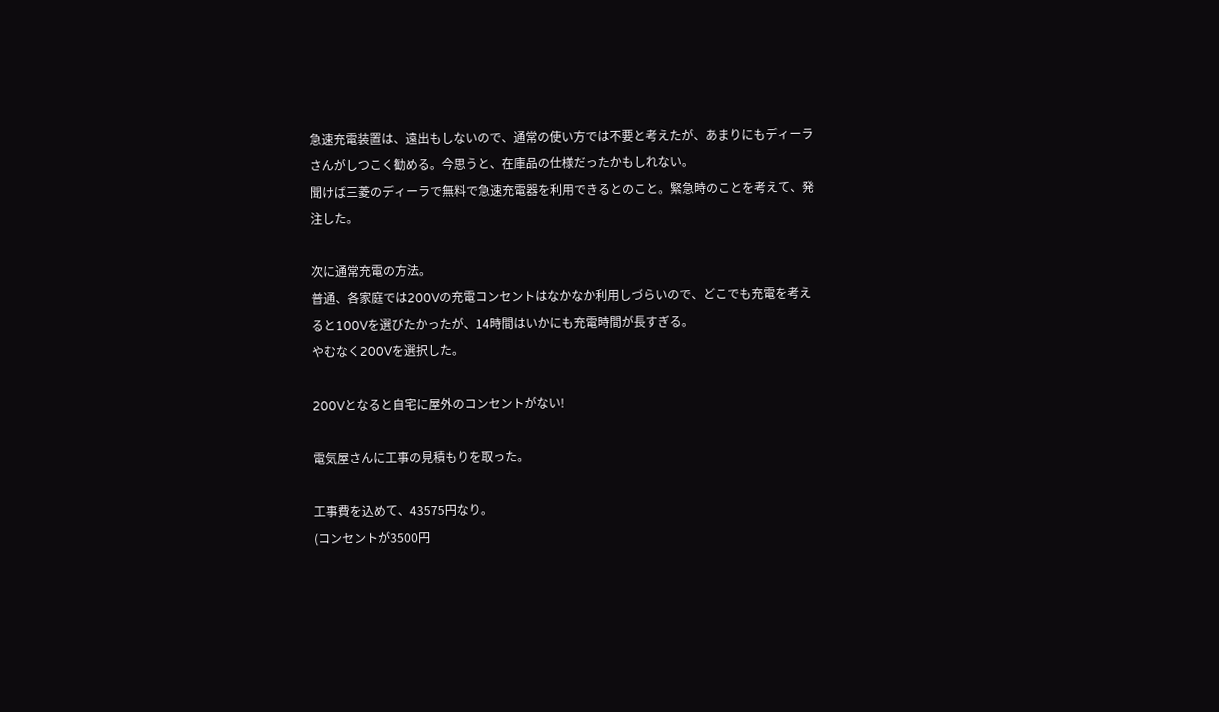急速充電装置は、遠出もしないので、通常の使い方では不要と考えたが、あまりにもディーラさんがしつこく勧める。今思うと、在庫品の仕様だったかもしれない。
聞けば三菱のディーラで無料で急速充電器を利用できるとのこと。緊急時のことを考えて、発注した。

次に通常充電の方法。
普通、各家庭では200Vの充電コンセントはなかなか利用しづらいので、どこでも充電を考えると100Vを選びたかったが、14時間はいかにも充電時間が長すぎる。
やむなく200Vを選択した。

200Vとなると自宅に屋外のコンセントがない!

電気屋さんに工事の見積もりを取った。

工事費を込めて、43575円なり。
(コンセントが3500円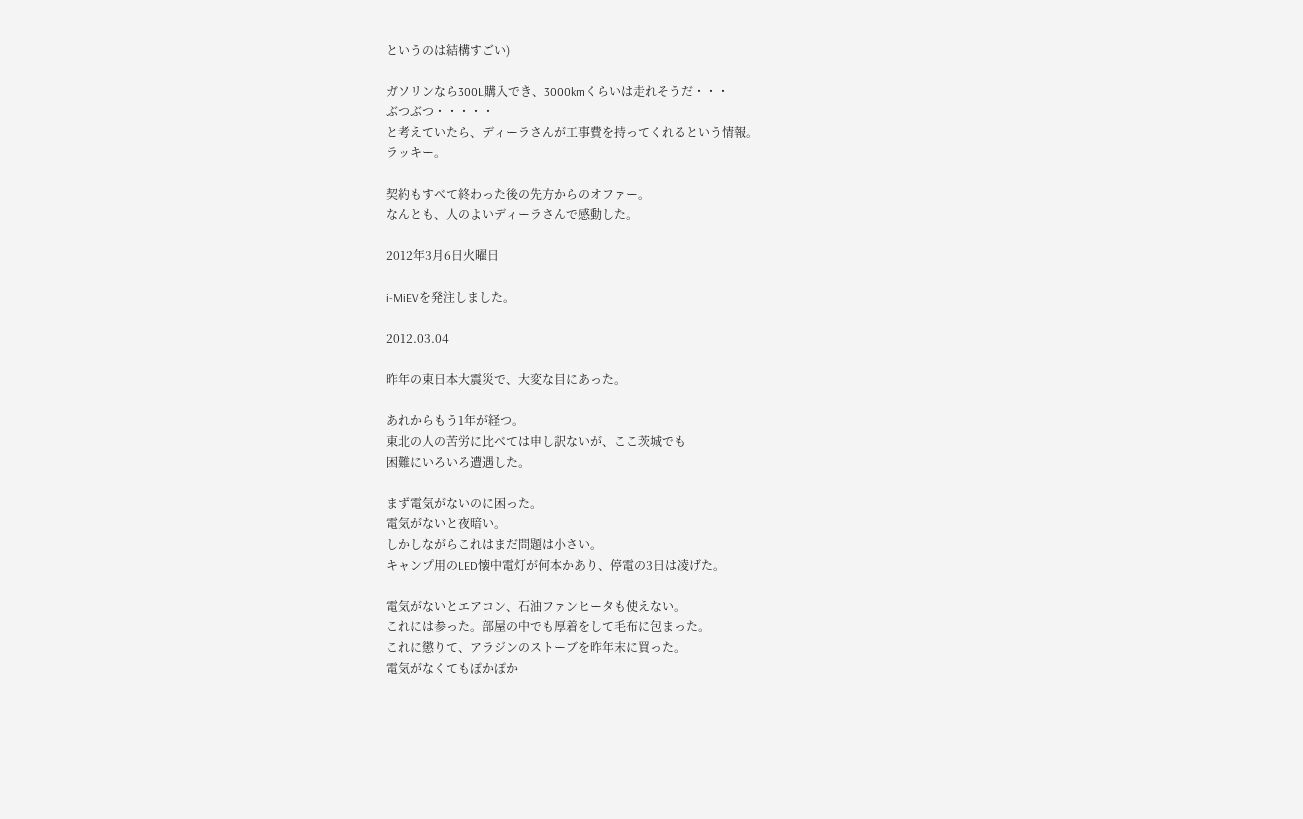というのは結構すごい)

ガソリンなら300L購入でき、3000kmくらいは走れそうだ・・・
ぶつぶつ・・・・・
と考えていたら、ディーラさんが工事費を持ってくれるという情報。
ラッキー。

契約もすべて終わった後の先方からのオファー。
なんとも、人のよいディーラさんで感動した。

2012年3月6日火曜日

i-MiEVを発注しました。

2012.03.04

昨年の東日本大震災で、大変な目にあった。

あれからもう1年が経つ。
東北の人の苦労に比べては申し訳ないが、ここ茨城でも
困難にいろいろ遭遇した。

まず電気がないのに困った。
電気がないと夜暗い。
しかしながらこれはまだ問題は小さい。
キャンプ用のLED懐中電灯が何本かあり、停電の3日は凌げた。

電気がないとエアコン、石油ファンヒータも使えない。
これには参った。部屋の中でも厚着をして毛布に包まった。
これに懲りて、アラジンのストーブを昨年末に買った。
電気がなくてもぽかぽか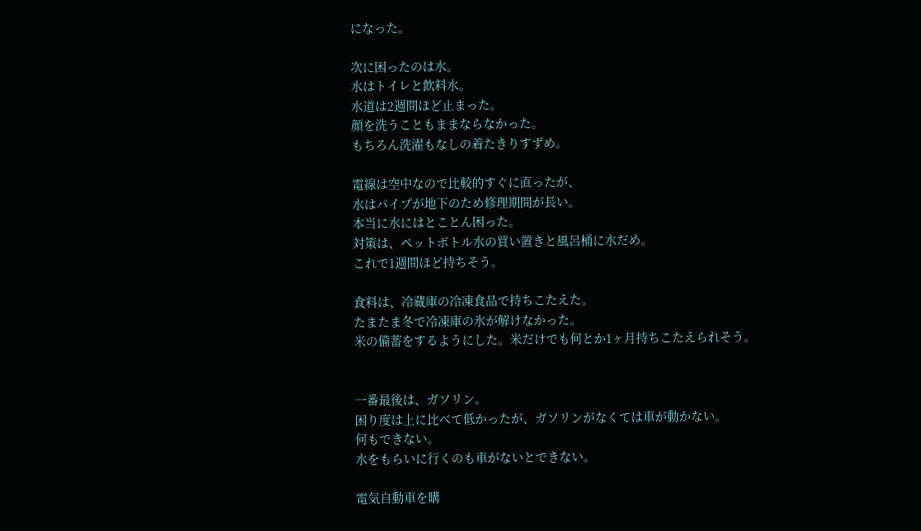になった。

次に困ったのは水。
水はトイレと飲料水。
水道は2週間ほど止まった。
顔を洗うこともままならなかった。
もちろん洗濯もなしの着たきりすずめ。

電線は空中なので比較的すぐに直ったが、
水はパイプが地下のため修理期間が長い。
本当に水にはとことん困った。
対策は、ペットボトル水の買い置きと風呂桶に水だめ。
これで1週間ほど持ちそう。

食料は、冷蔵庫の冷凍食品で持ちこたえた。
たまたま冬で冷凍庫の氷が解けなかった。
米の備蓄をするようにした。米だけでも何とか1ヶ月持ちこたえられそう。


一番最後は、ガソリン。
困り度は上に比べて低かったが、ガソリンがなくては車が動かない。
何もできない。
水をもらいに行くのも車がないとできない。

電気自動車を購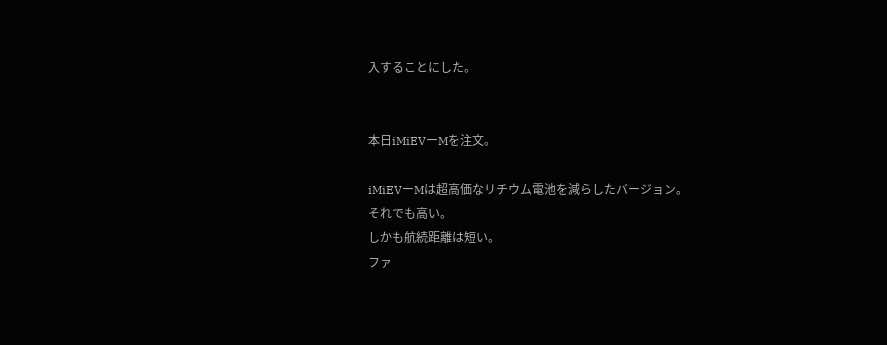入することにした。


本日iMiEVーMを注文。

iMiEVーMは超高価なリチウム電池を減らしたバージョン。
それでも高い。
しかも航続距離は短い。
ファ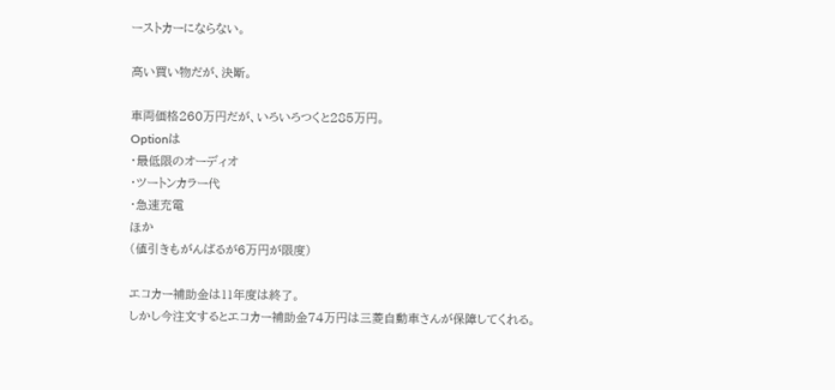ーストカーにならない。

高い買い物だが、決断。

車両価格260万円だが、いろいろつくと285万円。
Optionは
・最低限のオーディオ
・ツートンカラー代
・急速充電
ほか
(値引きもがんばるが6万円が限度)

エコカー補助金は11年度は終了。
しかし今注文するとエコカー補助金74万円は三菱自動車さんが保障してくれる。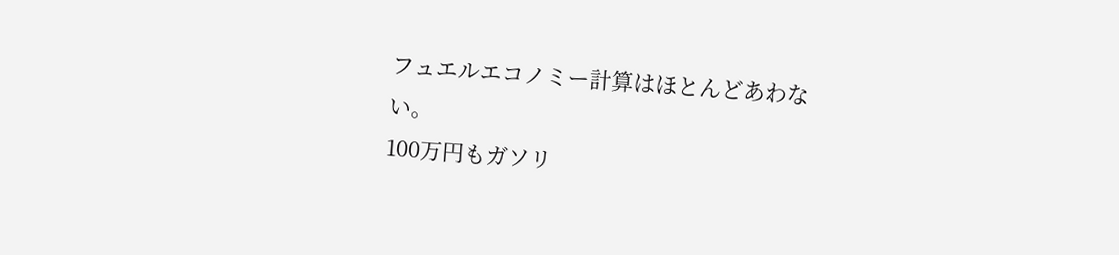フュエルエコノミー計算はほとんどあわない。
100万円もガソリ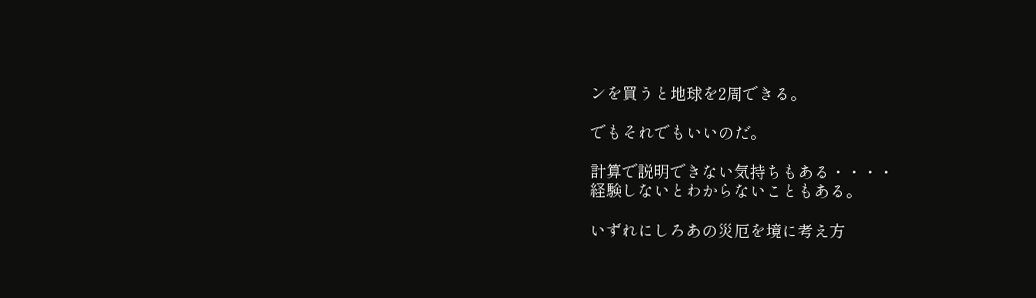ンを買うと地球を2周できる。

でもそれでもいいのだ。

計算で説明できない気持ちもある・・・・
経験しないとわからないこともある。

いずれにしろあの災厄を境に考え方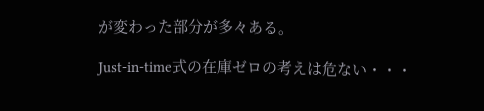が変わった部分が多々ある。

Just-in-time式の在庫ゼロの考えは危ない・・・